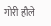गोरी हौले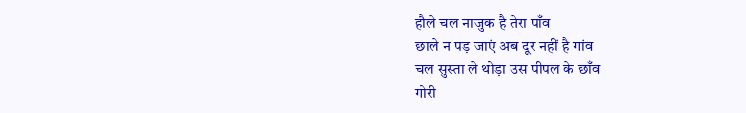हौले चल नाजुक है तेरा पाँव
छाले न पड़ जाएं अब दूर नहीं है गांव
चल सुस्ता ले थोड़ा उस पीपल के छाँव
गोरी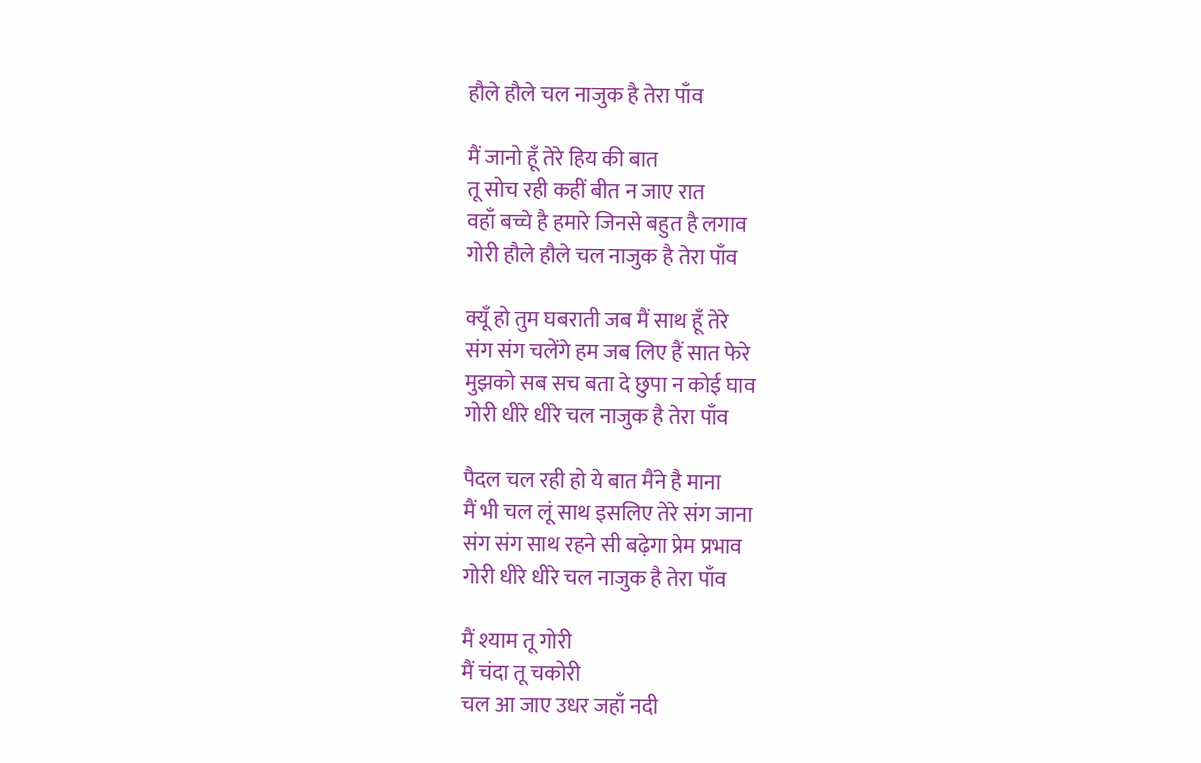हौले हौले चल नाजुक है तेरा पाँव

मैं जानो हूँ तेरे हिय की बात
तू सोच रही कहीं बीत न जाए रात
वहाँ बच्चे है हमारे जिनसे बहुत है लगाव
गोरी हौले हौले चल नाजुक है तेरा पाँव

क्यूँ हो तुम घबराती जब मैं साथ हूँ तेरे
संग संग चलेंगे हम जब लिए हैं सात फेरे
मुझको सब सच बता दे छुपा न कोई घाव
गोरी धीरे धीरे चल नाजुक है तेरा पाँव

पैदल चल रही हो ये बात मैंने है माना
मैं भी चल लूं साथ इसलिए तेरे संग जाना
संग संग साथ रहने सी बढ़ेगा प्रेम प्रभाव
गोरी धीरे धीरे चल नाजुक है तेरा पाँव

मैं श्याम तू गोरी
मैं चंदा तू चकोरी
चल आ जाए उधर जहाँ नदी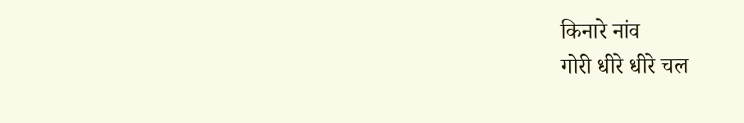किनारे नांव
गोरी धीरे धीरे चल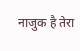नाजुक है तेरा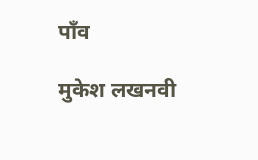पाँव

मुकेश लखनवी